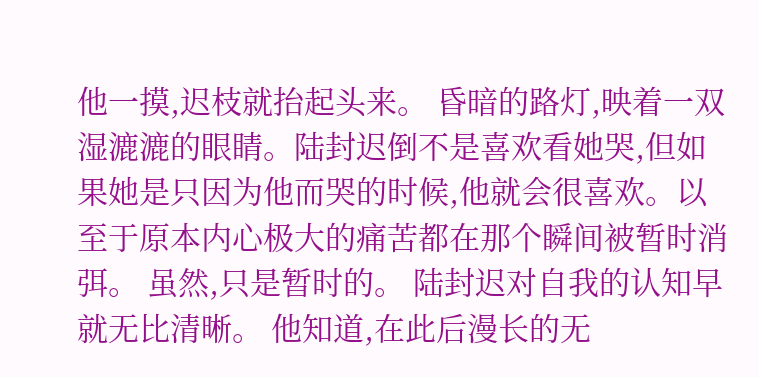他一摸,迟枝就抬起头来。 昏暗的路灯,映着一双湿漉漉的眼睛。陆封迟倒不是喜欢看她哭,但如果她是只因为他而哭的时候,他就会很喜欢。以至于原本内心极大的痛苦都在那个瞬间被暂时消弭。 虽然,只是暂时的。 陆封迟对自我的认知早就无比清晰。 他知道,在此后漫长的无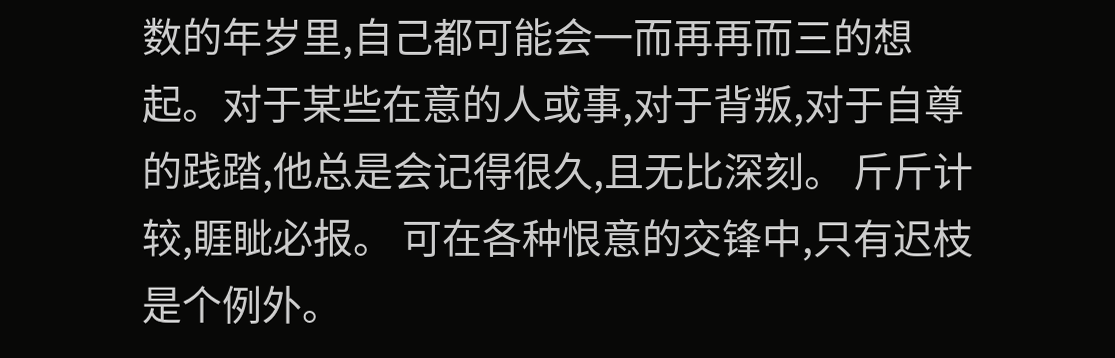数的年岁里,自己都可能会一而再再而三的想起。对于某些在意的人或事,对于背叛,对于自尊的践踏,他总是会记得很久,且无比深刻。 斤斤计较,睚眦必报。 可在各种恨意的交锋中,只有迟枝是个例外。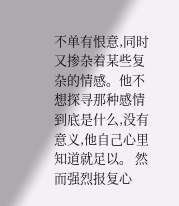不单有恨意,同时又掺杂着某些复杂的情感。他不想探寻那种感情到底是什么,没有意义,他自己心里知道就足以。 然而强烈报复心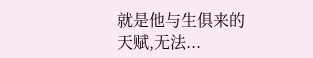就是他与生俱来的天赋,无法...